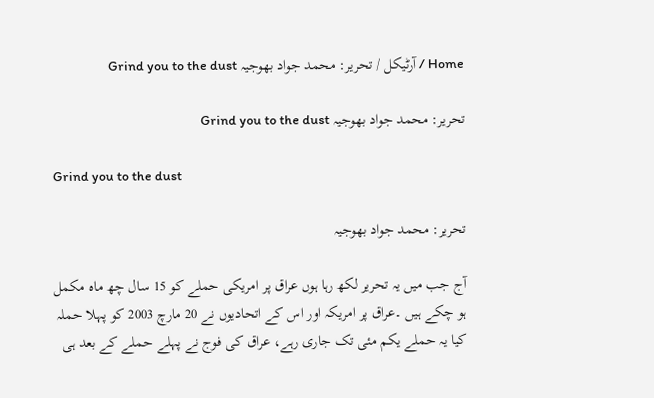Home / آرٹیکل / تحریر: محمد جواد بھوجیہ Grind you to the dust

تحریر: محمد جواد بھوجیہ Grind you to the dust

Grind you to the dust

تحریر: محمد جواد بھوجیہ

آج جب میں یہ تحریر لکھ رہا ہوں عراق پر امریکی حملے کو 15 سال چھ ماہ مکمل ہو چکے ہیں ۔عراق پر امریکہ اور اس کے اتحادیوں نے 20 مارچ 2003 کو پہلا حملہ کیا یہ حملے یکم مئی تک جاری رہے، عراق کی فوج نے پہلے حملے کے بعد ہی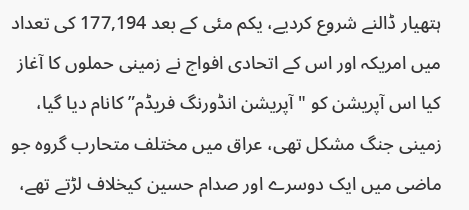ہتھیار ڈالنے شروع کردیے، یکم مئی کے بعد 177,194 کی تعداد میں امریکہ اور اس کے اتحادی افواج نے زمینی حملوں کا آغاز کیا اس آپریشن کو "آپریشن انڈورنگ فریڈم” کانام دیا گیا، زمینی جنگ مشکل تھی، عراق میں مختلف متحارب گروہ جو ماضی میں ایک دوسرے اور صدام حسین کیخلاف لڑتے تھے،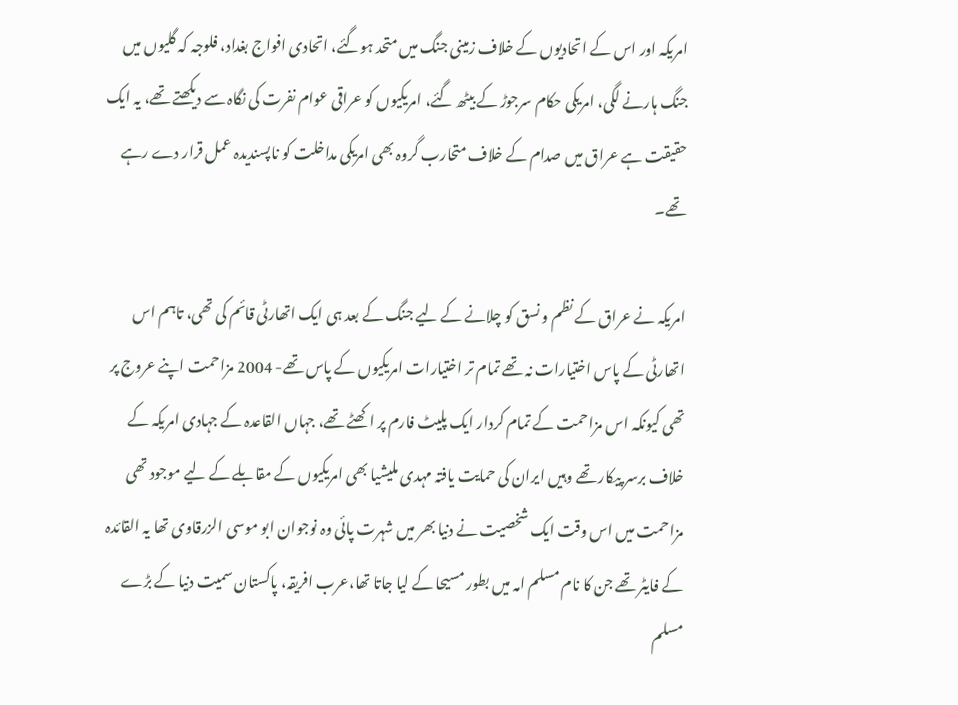امریکہ اور اس کے اتحادیوں کے خلاف زمینی جنگ میں متحد ہوگئے، اتحادی افواج بغداد، فلوجہ کہ گلیوں میں جنگ ہارنے لگی، امریکی حکام سرجوڑ کے بیٹھ گئے، امریکیوں کو عراقی عوام نفرت کی نگاہ سے دیکھتے تھے، یہ ایک حقیقت ہے عراق میں صدام کے خلاف متحارب گروہ بھی امریکی مداخلت کو ناپسندیدہ عمل قرار دے رہے تھے۔

امریکہ نے عراق کے نظم و نسق کو چلانے کے لیے جنگ کے بعد ہی ایک اتھارٹی قائم کی تھی، تاہم اس اتھارٹی کے پاس اختیارات نہ تھے تمام تر اختیارات امریکیوں کے پاس تھے- 2004 مزاحمت اپنے عروج پر تھی کیونکہ اس مزاحمت کے تمام کردار ایک پلیٹ فارم پر اکھٹے تھے، جہاں القاعدہ کے جہادی امریکہ کے خلاف برسر پیکار تھے وہیں ایران کی حمایت یافتہ مہدی ملیشیا بھی امریکیوں کے مقابلے کے لیے موجود تھی مزاحمت میں اس وقت ایک شخصیت نے دنیا بھر میں شہرت پائی وہ نوجوان ابو موسی الزرقاوی تھا یہ القائدہ کے فایٹر تھے جن کا نام مسلم امہ میں بطور مسیحا کے لیا جاتا تھا،عرب افریقہ، پاکستان سمیت دنیا کے بڑے مسلم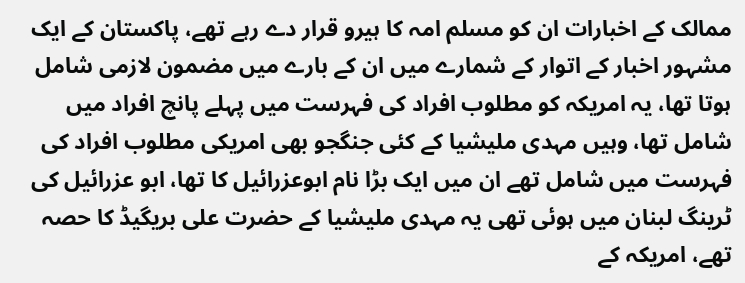ممالک کے اخبارات ان کو مسلم امہ کا ہیرو قرار دے رہے تھے، پاکستان کے ایک مشہور اخبار کے اتوار کے شمارے میں ان کے بارے میں مضمون لازمی شامل ہوتا تھا، یہ امریکہ کو مطلوب افراد کی فہرست میں پہلے پانچ افراد میں شامل تھا، وہیں مہدی ملیشیا کے کئی جنگجو بھی امریکی مطلوب افراد کی فہرست میں شامل تھے ان میں ایک بڑا نام ابوعزرائیل کا تھا، ابو عزرائیل کی ٹرینگ لبنان میں ہوئی تھی یہ مہدی ملیشیا کے حضرت علی بریگیڈ کا حصہ تھے، امریکہ کے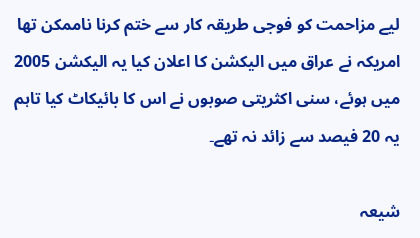لیے مزاحمت کو فوجی طریقہ کار سے ختم کرنا ناممکن تھا امریکہ نے عراق میں الیکشن کا اعلان کیا یہ الیکشن 2005 میں ہوئے، سنی اکثریتی صوبوں نے اس کا بائیکاٹ کیا تاہم یہ 20 فیصد سے زائد نہ تھے۔

شیعہ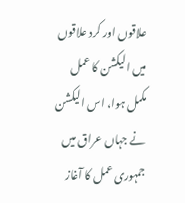علاقوں اور کرد علاقوں میں الیکشن کا عمل مکمل ہوا، اس الیکشن نے جہاں عراق میں جمہوری عمل کا آغاز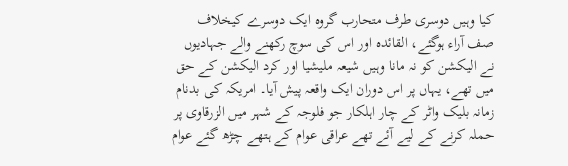کیا وہیں دوسری طرف متحارب گروہ ایک دوسرے کیخلاف صف آراء ہوگئے، القائدہ اور اس کی سوچ رکھنے والے جہادیوں نے الیکشن کو نہ مانا وہیں شیعہ ملیشیا اور کرد الیکشن کے حق میں تھے، یہاں پر اس دوران ایک واقعہ پیش آیا۔ امریکہ کی بدنام زمانہ بلیک واٹر کے چار اہلکار جو فلوجہ کے شہر میں الزرقاوی پر حملہ کرنے کے لیے آئے تھے عراقی عوام کے ہتھے چڑھ گئے عوام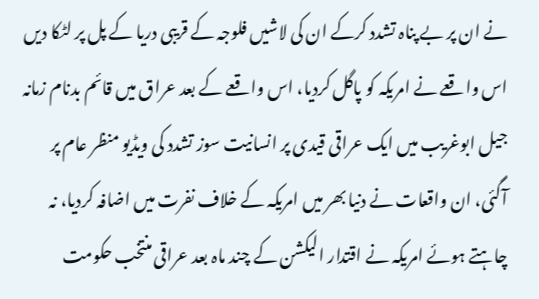نے ان پر بے پناہ تشدد کرکے ان کی لاشیں فلوجہ کے قریبی دریا کے پل پر لٹکا دیں اس واقعے نے امریکہ کو پاگل کردیا، اس واقعے کے بعد عراق میں قائم بدنام زمانہ جیل ابوغریب میں ایک عراقی قیدی پر انسانیت سوز تشدد کی ویڈیو منظر عام پر آگئی، ان واقعات نے دنیا بھر میں امریکہ کے خلاف نفرت میں اضافہ کردیا، نہ چاہتے ہوئے امریکہ نے اقتدار الیکشن کے چند ماہ بعد عراقی منتخب حکومت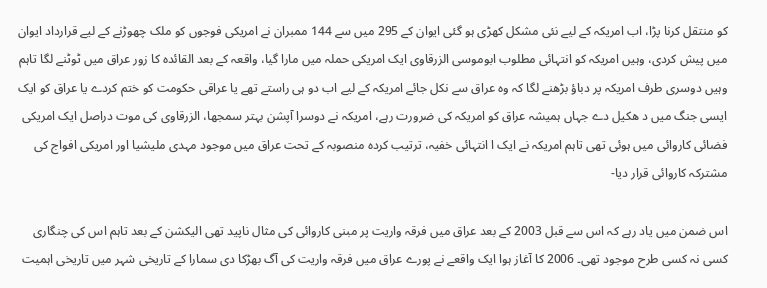کو منتقل کرنا پڑا، اب امریکہ کے لیے نئی مشکل کھڑی ہو گئی ایوان کے 295 میں سے 144 ممبران نے امریکی فوجوں کو ملک چھوڑنے کے لیے قرارداد ایوان میں پیش کردی، وہیں امریکہ کو انتہائی مطلوب ابوموسی الزرقاوی ایک امریکی حملہ میں مارا گیا، واقعہ کے بعد القائدہ کا زور عراق میں ٹوٹنے لگا تاہم وہیں دوسری طرف امریکہ پر دباؤ بڑھنے لگا کہ وہ عراق سے نکل جائے امریکہ کے لیے اب دو ہی راستے تھے یا عراقی حکومت کو ختم کردے یا عراق کو ایک ایسی جنگ میں د ھکیل دے جہاں ہمیشہ عراق کو امریکہ کی ضرورت رہے، امریکہ نے دوسرا آپشن بہتر سمجھا، الزرقاوی کی موت دراصل ایک امریکی فضائی کاروائی میں ہوئی تھی تاہم امریکہ نے ایک ا انتہائی خفیہ، ترتیب کردہ منصوبہ کے تحت عراق میں موجود مہدی ملیشیا اور امریکی افواج کی مشترکہ کاروائی قرار دیا-

اس ضمن میں یاد رہے کہ اس سے قبل 2003 کے بعد عراق میں فرقہ واریت پر مبنی کاروائی کی مثال ناپید تھی الیکشن کے بعد تاہم اس کی چنگاری کسی نہ کسی طرح موجود تھی۔ 2006 کا آغاز ہوا ایک واقعے نے پورے عراق میں فرقہ واریت کی آگ بھڑکا دی سمارا کے تاریخی شہر میں تاریخی اہمیت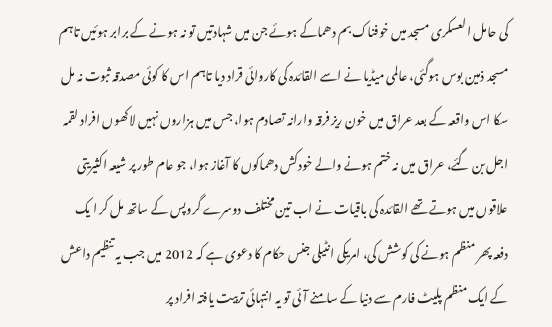کی حامل العسکری مسجد میں خوفناک بم دھماکے ہوئے جن میں شہادتیں تو نہ ہونے کے برابر ہوئیں تاہم مسجد ذمین بوس ہوگئی، عالمی میڈیا نے اسے القائدہ کی کاروائی قراد دیا تاہم اس کا کوئی مصدقہ ثبوت نہ مل سکا اس واقعہ کے بعد عراق میں خون ریز فرقہ وارانہ تصادم ہوا، جس میں ہزاروں نہیں لاکھوں افراد لقمہ اجل بن گئے، عراق میں نہ ختم ہونے والے خودکش دھماکوں کا آغاز ہوا، جو عام طور پر شیعہ اکثیریتی علاقوں میں ہوتے تھے القائدہ کی باقیات نے اب تین مختلف دوسرے گروپس کے ساتھ مل کر ا یک دفعہ پھر منظم ہونے کی کوشش کی، امریکی انٹیلی جنس حکام کا دعوی ہے کہ 2012 میں جب یہ تنظیم داعش کے ایک منظم پلیٹ فارم سے دنیا کے سامنے آئی تو یہ انتہائی تربیت یافتہ افراد پر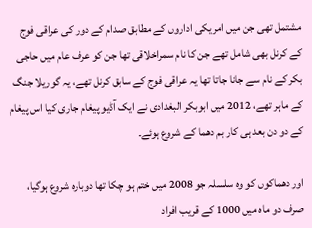مشتمل تھی جن میں امریکی اداروں کے مطابق صدام کے دور کی عراقی فوج کے کرنل بھی شامل تھے جن کا نام سمراخلاقی تھا جن کو عرف عام میں حاجی بکر کے نام سے جانا جاتا تھا یہ عراقی فوج کے سابق کرنل تھے، یہ گوریلا جنگ کے ماہر تھے، 2012 میں ابوبکر البغدادی نے ایک آڈیو پیغام جاری کیا اس پیغام کے دو دن بعد ہی کار بم دھما کے شروع ہوئے۔

اور دھماکوں کو وہ سلسلہ جو 2008 میں ختم ہو چکا تھا دوبارہ شروع ہوگیا، صرف دو ماہ میں 1000 کے قریب افراد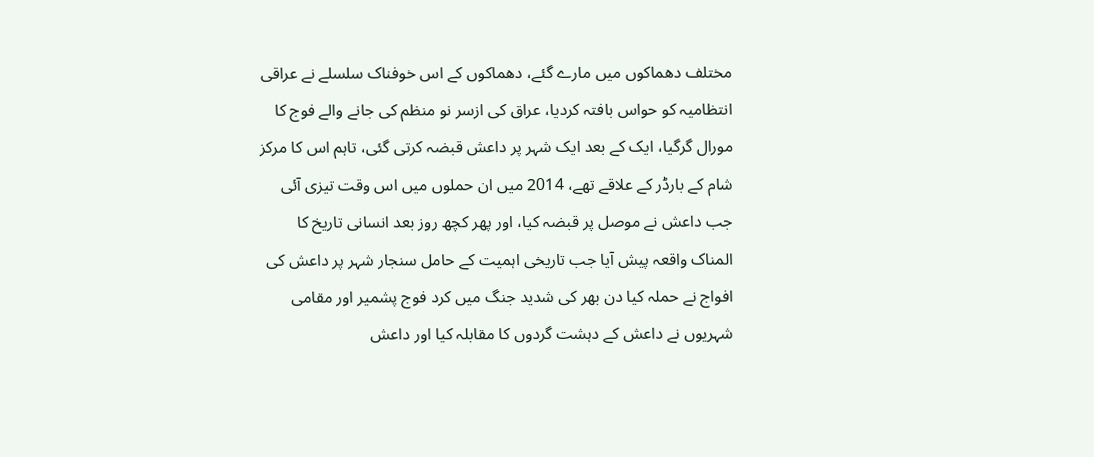مختلف دھماکوں میں مارے گئے، دھماکوں کے اس خوفناک سلسلے نے عراقی انتظامیہ کو حواس بافتہ کردیا، عراق کی ازسر نو منظم کی جانے والے فوج کا مورال گرگیا، ایک کے بعد ایک شہر پر داعش قبضہ کرتی گئی، تاہم اس کا مرکز شام کے بارڈر کے علاقے تھے، 2014 میں ان حملوں میں اس وقت تیزی آئی جب داعش نے موصل پر قبضہ کیا، اور پھر کچھ روز بعد انسانی تاریخ کا المناک واقعہ پیش آیا جب تاریخی اہمیت کے حامل سنجار شہر پر داعش کی افواج نے حملہ کیا دن بھر کی شدید جنگ میں کرد فوج پشمیر اور مقامی شہریوں نے داعش کے دہشت گردوں کا مقابلہ کیا اور داعش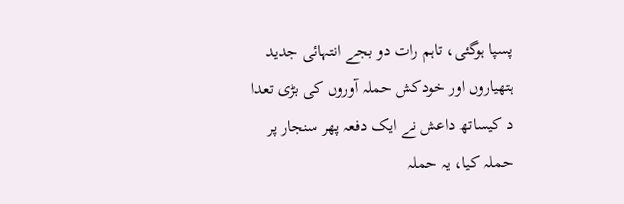پسپا ہوگئی، تاہم رات دو بجے انتہائی جدید ہتھیاروں اور خودکش حملہ آوروں کی بڑی تعدا د کیساتھ داعش نے ایک دفعہ پھر سنجار پر حملہ کیا، یہ حملہ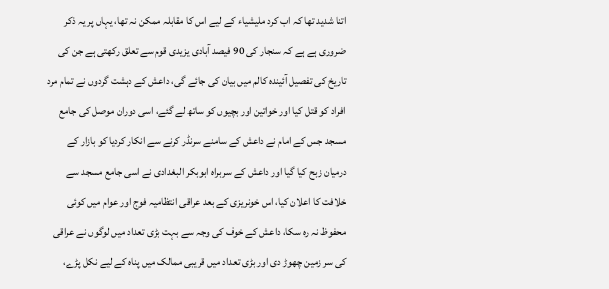اتنا شدید تھا کہ اب کرد ملیشیاء کے لیے اس کا مقابلہ ممکن نہ تھا، یہاں پر یہ ذکر ضروری ہے ہے کہ سنجار کی 90 فیصد آبادی یزیدی قوم سے تعلق رکھتی ہے جن کی تاریخ کی تفصیل آئیندہ کالم میں بیان کی جائے گی، داعش کے دہشت گردوں نے تمام مرد افراد کو قتل کیا اور خواتین اور بچیوں کو ساتھ لے گئے، اسی دوران موصل کی جامع مسجد جس کے امام نے داعش کے سامنے سرنڈر کرنے سے انکار کردیا کو بازار کے درمیان زبح کیا گیا اور داعش کے سربراہ ابوبکر البغدادی نے اسی جامع مسجد سے خلافت کا اعلان کیا، اس خونریزی کے بعد عراقی انتظامیہ فوج اور عوام میں کوئی محفوظ نہ رہ سکا، داعش کے خوف کی وجہ سے بہت بڑی تعداد میں لوگوں نے عراقی کی سر زمین چھوڑ دی اور بڑی تعداد میں قریبی ممالک میں پناہ کے لیے نکل پڑے،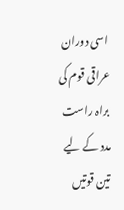اسی دوران عراقی قوم کی براہ راست مدد کے لیے تین قوتیں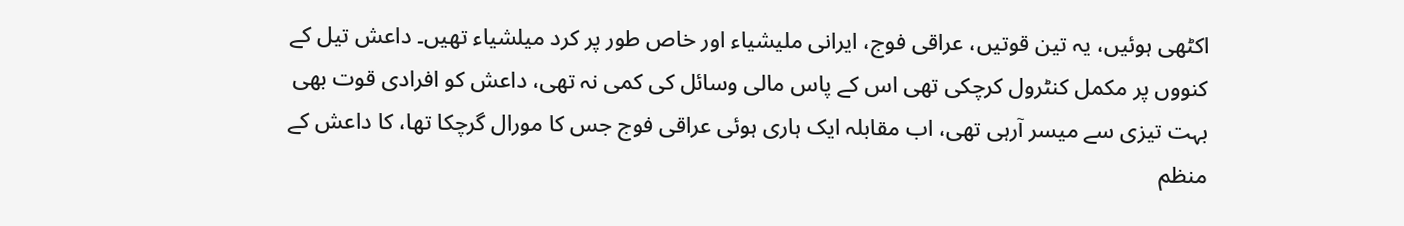اکٹھی ہوئیں، یہ تین قوتیں، عراقی فوج، ایرانی ملیشیاء اور خاص طور پر کرد میلشیاء تھیں۔ داعش تیل کے کنووں پر مکمل کنٹرول کرچکی تھی اس کے پاس مالی وسائل کی کمی نہ تھی، داعش کو افرادی قوت بھی بہت تیزی سے میسر آرہی تھی، اب مقابلہ ایک ہاری ہوئی عراقی فوج جس کا مورال گرچکا تھا، کا داعش کے منظم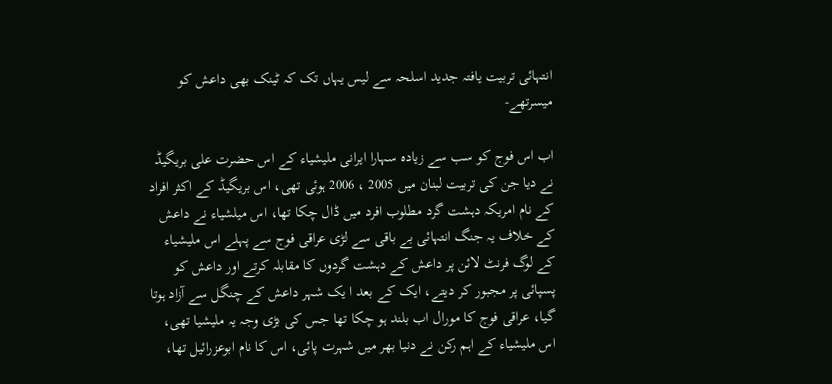انتہائی تربیت یافتہ جدید اسلحہ سے لیس یہاں تک کہ ٹینک بھی داعش کو میسرتھے-

اب اس فوج کو سب سے زیادہ سہارا ایرانی ملیشیاء کے اس حضرت علی بریگیڈ نے دیا جن کی تربیت لبنان میں 2005 ، 2006 ہوئی تھی، اس بریگیڈ کے اکثر افراد کے نام امریکہ دہشت گرد مطلوب افرد میں ڈال چکا تھا، اس میلشیاء نے داعش کے خلاف یہ جنگ انتہائی بے باقی سے لڑی عراقی فوج سے پہلے اس ملیشیاء کے لوگ فرنٹ لائن پر داعش کے دہشت گردوں کا مقابلہ کرتے اور داعش کو پسپائی پر مجبور کر دیتے، ایک کے بعد ا یک شہر داعش کے چنگل سے آزاد ہوتا گیا، عراقی فوج کا مورال اب بلند ہو چکا تھا جس کی بڑی وجہ یہ ملیشیا تھی، اس ملیشیاء کے اہم رکن نے دنیا بھر میں شہرت پائی، اس کا نام ابوعزرائیل تھا،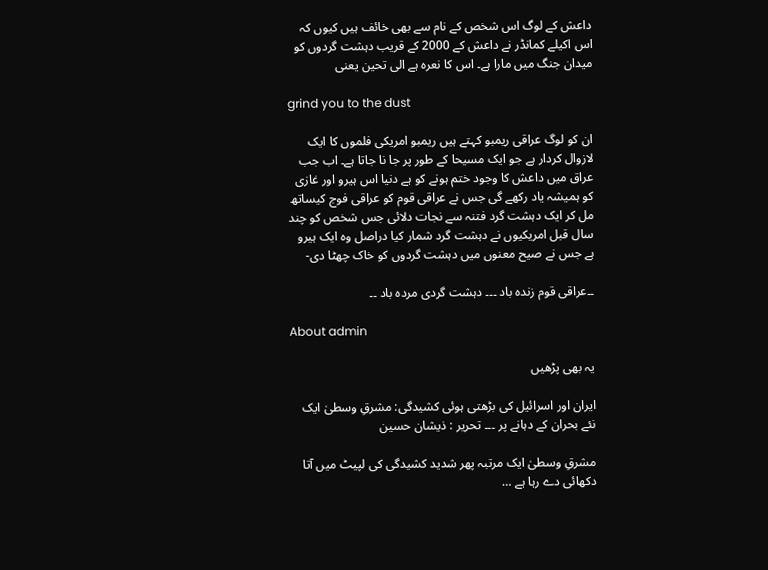داعش کے لوگ اس شخص کے نام سے بھی خائف ہیں کیوں کہ اس اکیلے کمانڈر نے داعش کے 2000 کے قریب دہشت گردوں کو میدان جنگ میں مارا ہے۔ اس کا نعرہ ہے الی تحین یعنی

grind you to the dust

ان کو لوگ عراقی ریمبو کہتے ہیں ریمبو امریکی فلموں کا ایک لازوال کردار ہے جو ایک مسیحا کے طور پر جا نا جاتا ہے۔ اب جب عراق میں داعش کا وجود ختم ہونے کو ہے دنیا اس ہیرو اور غازی کو ہمیشہ یاد رکھے گی جس نے عراقی قوم کو عراقی فوج کیساتھ مل کر ایک دہشت گرد فتنہ سے نجات دلائی جس شخص کو چند سال قبل امریکیوں نے دہشت گرد شمار کیا دراصل وہ ایک ہیرو ہے جس نے صیح معنوں میں دہشت گردوں کو خاک چھٹا دی-

۔۔عراقی قوم زندہ باد ۔۔۔ دہشت گردی مردہ باد ۔۔

About admin

یہ بھی پڑھیں

ایران اور اسرائیل کی بڑھتی ہوئی کشیدگی: مشرقِ وسطیٰ ایک نئے بحران کے دہانے پر ۔۔۔ تحریر : ذیشان حسین

مشرقِ وسطیٰ ایک مرتبہ پھر شدید کشیدگی کی لپیٹ میں آتا دکھائی دے رہا ہے …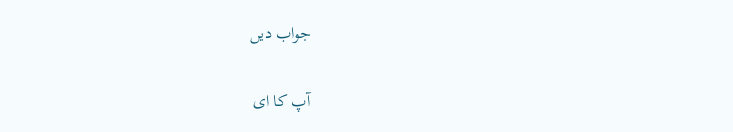جواب دیں

آپ کا ای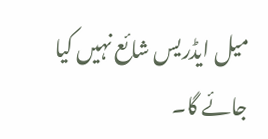میل ایڈریس شائع نہیں کیا جائے گا۔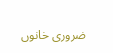ضروری خانوں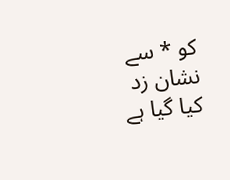کو * سے نشان زد کیا گیا ہے